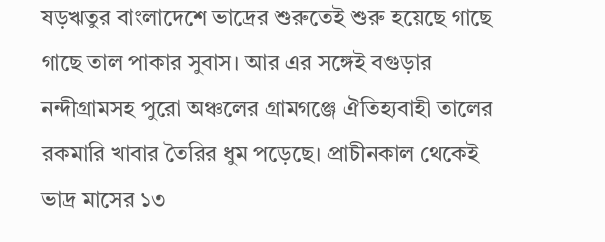ষড়ঋতুর বাংলাদেশে ভাদ্রের শুরুতেই শুরু হয়েছে গাছে গাছে তাল পাকার সুবাস। আর এর সঙ্গেই বগুড়ার নন্দীগ্রামসহ পুরো অঞ্চলের গ্রামগঞ্জে ঐতিহ্যবাহী তালের রকমারি খাবার তৈরির ধুম পড়েছে। প্রাচীনকাল থেকেই ভাদ্র মাসের ১৩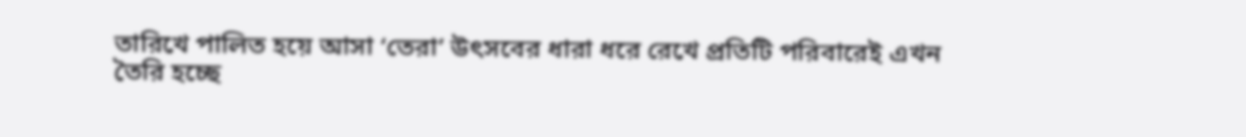তারিখে পালিত হয়ে আসা ‘তেরা’ উৎসবের ধারা ধরে রেখে প্রতিটি পরিবারেই এখন তৈরি হচ্ছে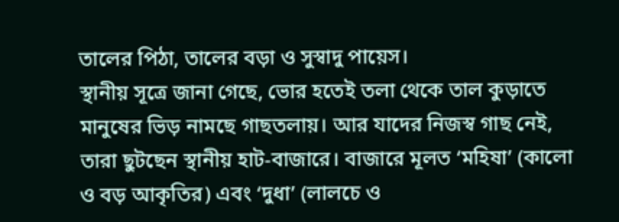তালের পিঠা, তালের বড়া ও সুস্বাদু পায়েস।
স্থানীয় সূত্রে জানা গেছে, ভোর হতেই তলা থেকে তাল কুড়াতে মানুষের ভিড় নামছে গাছতলায়। আর যাদের নিজস্ব গাছ নেই, তারা ছুটছেন স্থানীয় হাট-বাজারে। বাজারে মূলত ‘মহিষা’ (কালো ও বড় আকৃতির) এবং ‘দুধা’ (লালচে ও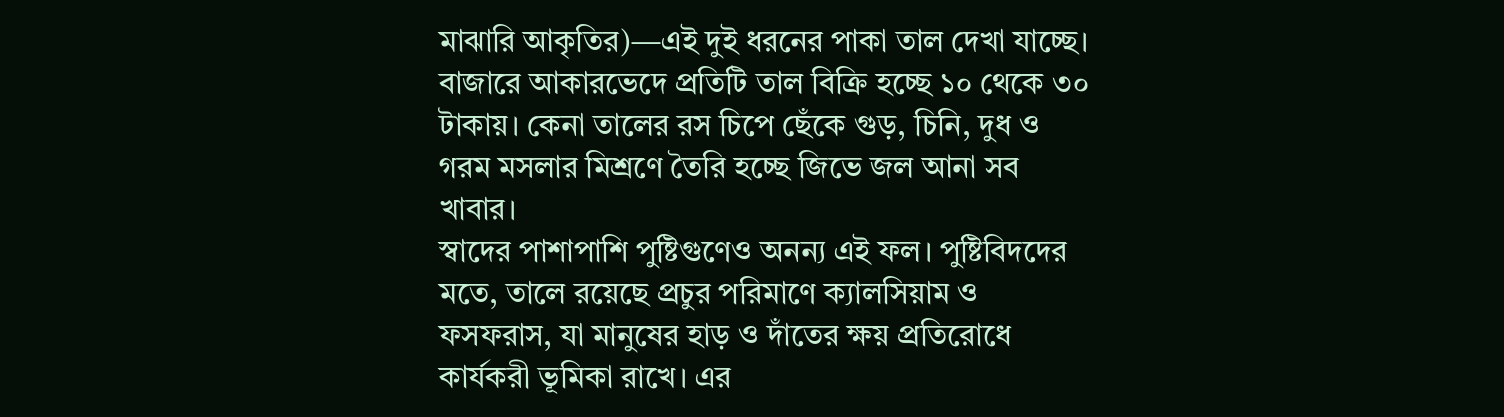মাঝারি আকৃতির)—এই দুই ধরনের পাকা তাল দেখা যাচ্ছে। বাজারে আকারভেদে প্রতিটি তাল বিক্রি হচ্ছে ১০ থেকে ৩০ টাকায়। কেনা তালের রস চিপে ছেঁকে গুড়, চিনি, দুধ ও গরম মসলার মিশ্রণে তৈরি হচ্ছে জিভে জল আনা সব খাবার।
স্বাদের পাশাপাশি পুষ্টিগুণেও অনন্য এই ফল। পুষ্টিবিদদের মতে, তালে রয়েছে প্রচুর পরিমাণে ক্যালসিয়াম ও ফসফরাস, যা মানুষের হাড় ও দাঁতের ক্ষয় প্রতিরোধে কার্যকরী ভূমিকা রাখে। এর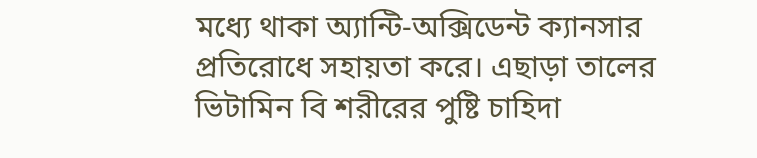মধ্যে থাকা অ্যান্টি-অক্সিডেন্ট ক্যানসার প্রতিরোধে সহায়তা করে। এছাড়া তালের ভিটামিন বি শরীরের পুষ্টি চাহিদা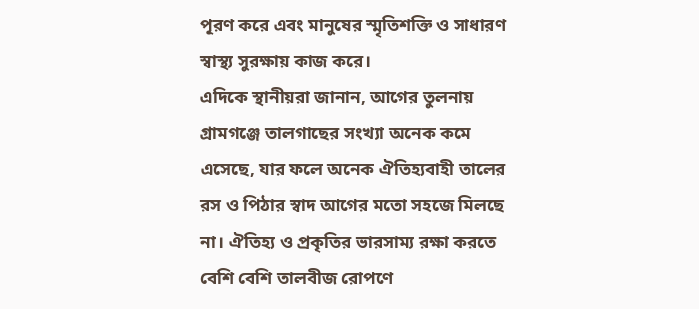পূরণ করে এবং মানুষের স্মৃতিশক্তি ও সাধারণ স্বাস্থ্য সুরক্ষায় কাজ করে।
এদিকে স্থানীয়রা জানান, আগের তুলনায় গ্রামগঞ্জে তালগাছের সংখ্যা অনেক কমে এসেছে, যার ফলে অনেক ঐতিহ্যবাহী তালের রস ও পিঠার স্বাদ আগের মতো সহজে মিলছে না। ঐতিহ্য ও প্রকৃতির ভারসাম্য রক্ষা করতে বেশি বেশি তালবীজ রোপণে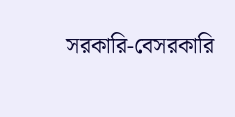সরকারি-বেসরকারি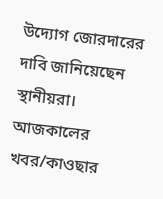উদ্যোগ জোরদারের দাবি জানিয়েছেন স্থানীয়রা।
আজকালের খবর/কাওছার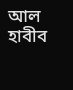আল হাবীব